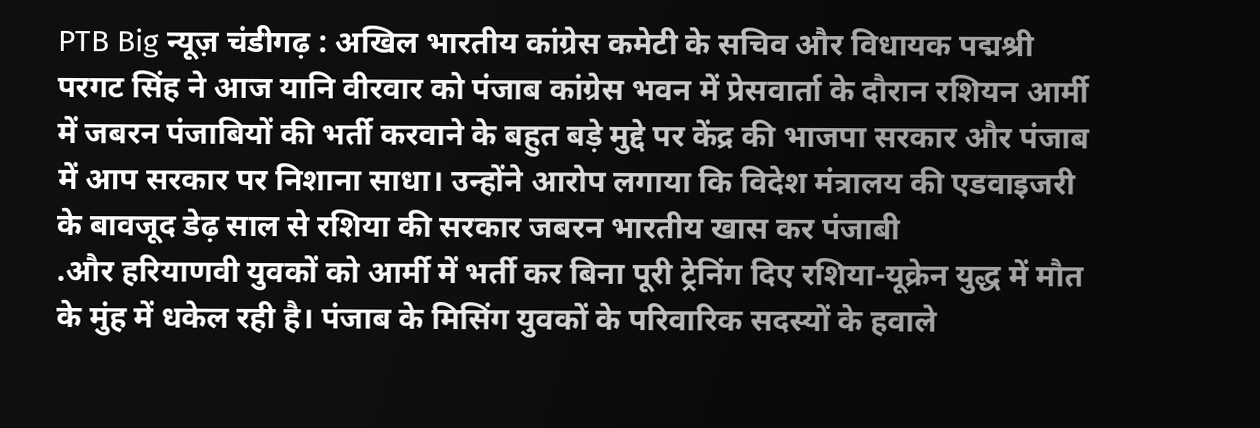PTB Big न्यूज़ चंडीगढ़ : अखिल भारतीय कांग्रेस कमेटी के सचिव और विधायक पद्मश्री परगट सिंह ने आज यानि वीरवार को पंजाब कांग्रेस भवन में प्रेसवार्ता के दौरान रशियन आर्मी में जबरन पंजाबियों की भर्ती करवाने के बहुत बड़े मुद्दे पर केंद्र की भाजपा सरकार और पंजाब में आप सरकार पर निशाना साधा। उन्होंने आरोप लगाया कि विदेश मंत्रालय की एडवाइजरी के बावजूद डेढ़ साल से रशिया की सरकार जबरन भारतीय खास कर पंजाबी
.और हरियाणवी युवकों को आर्मी में भर्ती कर बिना पूरी ट्रेनिंग दिए रशिया-यूक्रेन युद्ध में मौत के मुंह में धकेल रही है। पंजाब के मिसिंग युवकों के परिवारिक सदस्यों के हवाले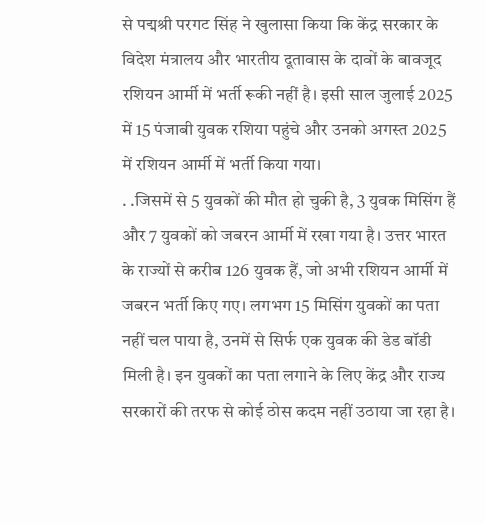से पद्मश्री परगट सिंह ने खुलासा किया कि केंद्र सरकार के विदेश मंत्रालय और भारतीय दूतावास के दावों के बावजूद रशियन आर्मी में भर्ती रूकी नहीं है। इसी साल जुलाई 2025 में 15 पंजाबी युवक रशिया पहुंचे और उनको अगस्त 2025 में रशियन आर्मी में भर्ती किया गया।
. .जिसमें से 5 युवकों की मौत हो चुकी है, 3 युवक मिसिंग हैं और 7 युवकों को जबरन आर्मी में रखा गया है। उत्तर भारत के राज्यों से करीब 126 युवक हैं, जो अभी रशियन आर्मी में जबरन भर्ती किए गए। लगभग 15 मिसिंग युवकों का पता नहीं चल पाया है, उनमें से सिर्फ एक युवक की डेड बॉडी मिली है। इन युवकों का पता लगाने के लिए केंद्र और राज्य सरकारों की तरफ से कोई ठोस कदम नहीं उठाया जा रहा है।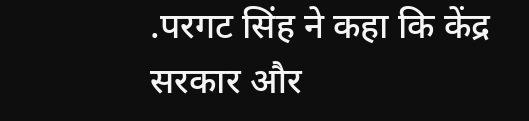.परगट सिंह ने कहा कि केंद्र सरकार और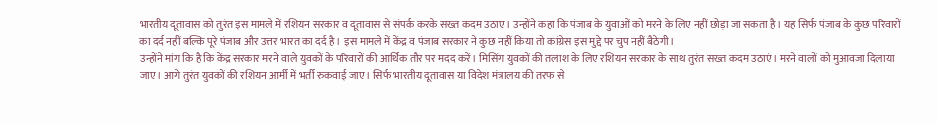भारतीय दूतावास को तुरंत इस मामले में रशियन सरकार व दूतावास से संपर्क करके सख्त कदम उठाए। उन्होंने कहा कि पंजाब के युवाओं को मरने के लिए नहीं छोड़ा जा सकता है। यह सिर्फ पंजाब के कुछ परिवारों का दर्द नहीं बल्कि पूरे पंजाब और उत्तर भारत का दर्द है। इस मामले में केंद्र व पंजाब सरकार ने कुछ नहीं किया तो कांग्रेस इस मुद्दे पर चुप नहीं बैठेगी।
उन्होंने मांग कि है कि केंद्र सरकार मरने वाले युवकों के परिवारों की आर्थिक तौर पर मदद करें। मिसिंग युवकों की तलाश के लिए रशियन सरकार के साथ तुरंत सख्त कदम उठाएं। मरने वालों को मुआवजा दिलाया जाए। आगे तुरंत युवकों की रशियन आर्मी में भर्ती रुकवाई जाए। सिर्फ भारतीय दूतावास या विदेश मंत्रालय की तरफ से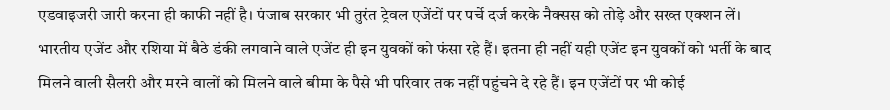एडवाइजरी जारी करना ही काफी नहीं है। पंजाब सरकार भी तुरंत ट्रेवल एजेंटों पर पर्चे दर्ज करके नैक्सस को तोड़े और सख्त एक्शन लें।
भारतीय एजेंट और रशिया में बैठे डंकी लगवाने वाले एजेंट ही इन युवकों को फंसा रहे हैं। इतना ही नहीं यही एजेंट इन युवकों को भर्ती के बाद मिलने वाली सैलरी और मरने वालों को मिलने वाले बीमा के पैसे भी परिवार तक नहीं पहुंचने दे रहे हैं। इन एजेंटों पर भी कोई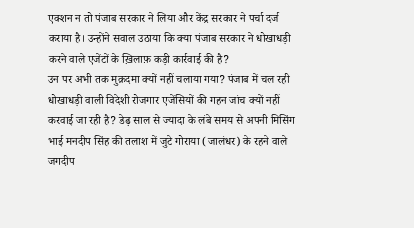एक्शन न तो पंजाब सरकार ने लिया और केंद्र सरकार ने पर्चा दर्ज कराया है। उन्होंने सवाल उठाया कि क्या पंजाब सरकार ने धोखाधड़ी करने वाले एजेंटों के ख़िलाफ़ कड़ी कार्रवाई की है?
उन पर अभी तक मुक़दमा क्यों नहीं चलाया गया? पंजाब में चल रही धोखाधड़ी वाली विदेशी रोजगार एजेंसियों की गहन जांच क्यों नहीं करवाई जा रही है? डेढ़ साल से ज्यादा के लंबे समय से अपनी मिसिंग भाई मनदीप सिंह की तलाश में जुटे गोराया (जालंधर) के रहने वाले जगदीप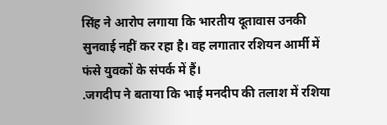सिंह ने आरोप लगाया कि भारतीय दूतावास उनकी सुनवाई नहीं कर रहा है। वह लगातार रशियन आर्मी में फंसे युवकों के संपर्क में हैं।
.जगदीप ने बताया कि भाई मनदीप की तलाश में रशिया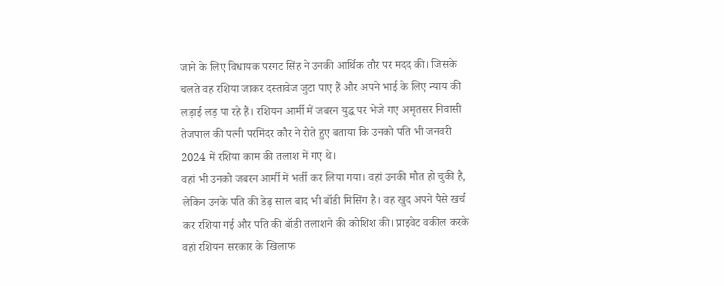जाने के लिए विधायक परगट सिंह ने उनकी आर्थिक तौर पर मदद की। जिसके चलते वह रशिया जाकर दस्तावेज जुटा पाए हैं और अपने भाई के लिए न्याय की लड़ाई लड़ पा रहे हैं। रशियन आर्मी में जबरन युद्ध पर भेजे गए अमृतसर निवासी तेजपाल की पत्नी परमिंदर कौर ने रोते हुए बताया कि उनको पति भी जनवरी 2024 में रशिया काम की तलाश में गए थे।
वहां भी उनको जबरन आर्मी में भर्ती कर लिया गया। वहां उनकी मौत हो चुकी है, लेकिन उनके पति की डेढ़ साल बाद भी बॉडी मिसिंग है। वह खुद अपने पैसे खर्च कर रशिया गई और पति की बॉडी तलाशने की कोशिश की। प्राइवेट वकील करके वहां रशियन सरकार के खिलाफ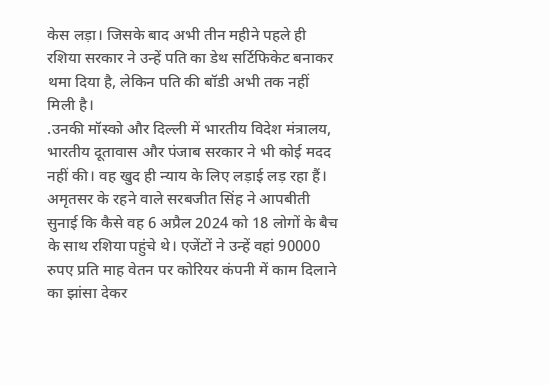केस लड़ा। जिसके बाद अभी तीन महीने पहले ही रशिया सरकार ने उन्हें पति का डेथ सर्टिफिकेट बनाकर थमा दिया है, लेकिन पति की बॉडी अभी तक नहीं मिली है।
.उनकी मॉस्को और दिल्ली में भारतीय विदेश मंत्रालय, भारतीय दूतावास और पंजाब सरकार ने भी कोई मदद नहीं की। वह खुद ही न्याय के लिए लड़ाई लड़ रहा हैं। अमृतसर के रहने वाले सरबजीत सिंह ने आपबीती सुनाई कि कैसे वह 6 अप्रैल 2024 को 18 लोगों के बैच के साथ रशिया पहुंचे थे। एजेंटों ने उन्हें वहां 90000 रुपए प्रति माह वेतन पर कोरियर कंपनी में काम दिलाने का झांसा देकर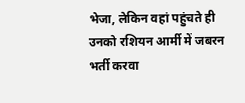भेजा, लेकिन वहां पहुंचते ही उनको रशियन आर्मी में जबरन भर्ती करवा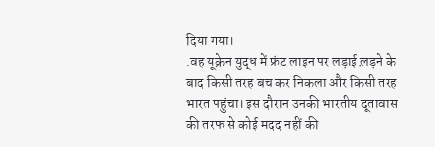दिया गया।
.वह यूक्रेन युद्ध में फ्रंट लाइन पर लड़ाई ल़ड़ने के बाद किसी तरह बच कर निकला और किसी तरह भारत पहुंचा। इस दौरान उनकी भारतीय दूतावास की तरफ से कोई मदद नहीं की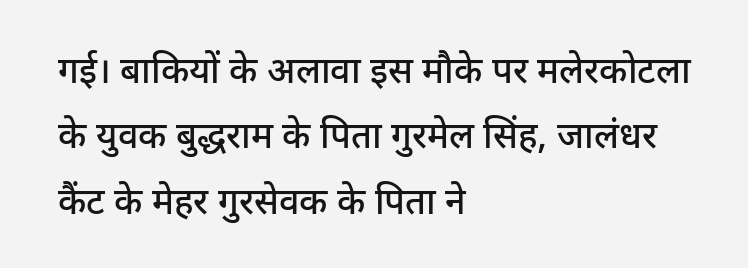गई। बाकियों के अलावा इस मौके पर मलेरकोटला के युवक बुद्धराम के पिता गुरमेल सिंह, जालंधर कैंट के मेहर गुरसेवक के पिता ने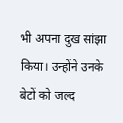भी अपना दुख सांझा किया। उन्होंने उनके बेटों को जल्द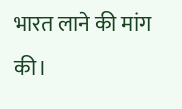भारत लाने की मांग की।